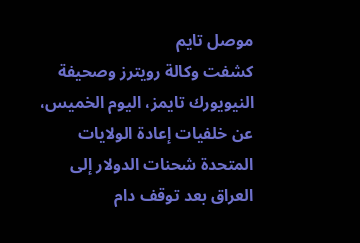موصل تايم
كشفت وكالة رويترز وصحيفة النيويورك تايمز، اليوم الخميس، عن خلفيات إعادة الولايات المتحدة شحنات الدولار إلى العراق بعد توقف دام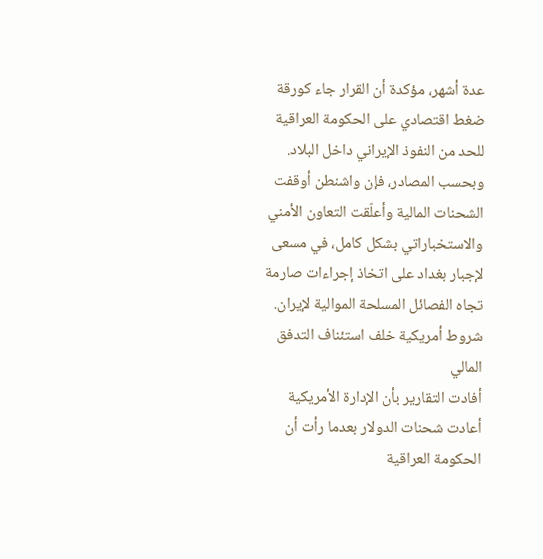عدة أشهر، مؤكدة أن القرار جاء كورقة ضغط اقتصادي على الحكومة العراقية للحد من النفوذ الإيراني داخل البلاد.
وبحسب المصادر، فإن واشنطن أوقفت الشحنات المالية وأعلّقت التعاون الأمني والاستخباراتي بشكل كامل، في مسعى لإجبار بغداد على اتخاذ إجراءات صارمة تجاه الفصائل المسلحة الموالية لإيران.
شروط أمريكية خلف استئناف التدفق المالي
أفادت التقارير بأن الإدارة الأمريكية أعادت شحنات الدولار بعدما رأت أن الحكومة العراقية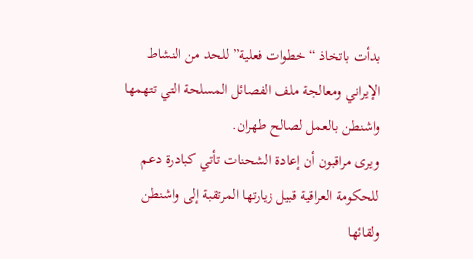بدأت باتخاذ “خطوات فعلية” للحد من النشاط الإيراني ومعالجة ملف الفصائل المسلحة التي تتهمها واشنطن بالعمل لصالح طهران.
ويرى مراقبون أن إعادة الشحنات تأتي كبادرة دعم للحكومة العراقية قبيل زيارتها المرتقبة إلى واشنطن ولقائها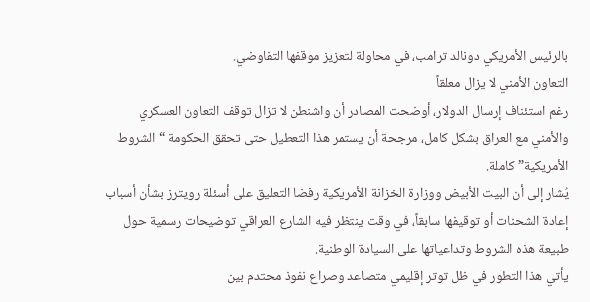بالرئيس الأمريكي دونالد ترامب، في محاولة لتعزيز موقفها التفاوضي.
التعاون الأمني لا يزال معلقاً
رغم استئناف إرسال الدولار، أوضحت المصادر أن واشنطن لا تزال توقف التعاون العسكري والأمني مع العراق بشكل كامل، مرجحة أن يستمر هذا التعطيل حتى تحقق الحكومة “الشروط الأمريكية” كاملة.
يُشار إلى أن البيت الأبيض ووزارة الخزانة الأمريكية رفضا التعليق على أسئلة رويترز بشأن أسباب إعادة الشحنات أو توقيفها سابقاً، في وقت ينتظر فيه الشارع العراقي توضيحات رسمية حول طبيعة هذه الشروط وتداعياتها على السيادة الوطنية.
يأتي هذا التطور في ظل توتر إقليمي متصاعد وصراع نفوذ محتدم بين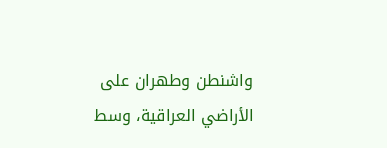واشنطن وطهران على الأراضي العراقية، وسط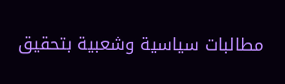مطالبات سياسية وشعبية بتحقيق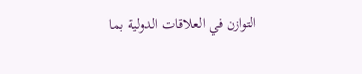التوازن في العلاقات الدولية بما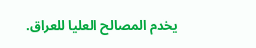يخدم المصالح العليا للعراق.